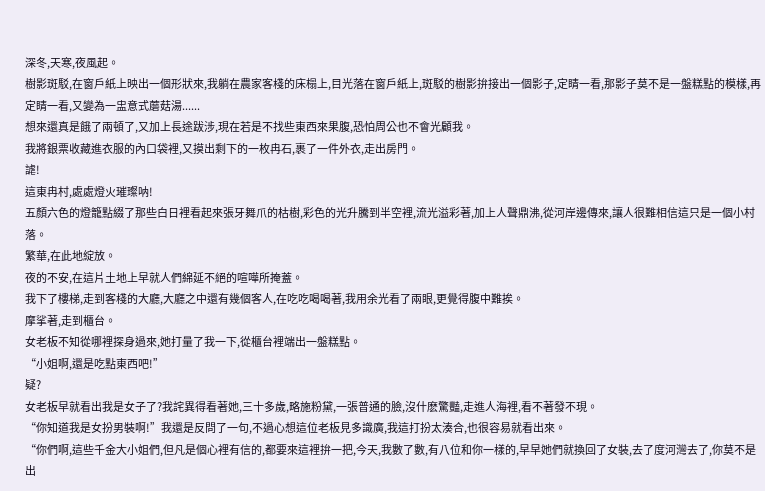深冬,天寒,夜風起。
樹影斑駁,在窗戶紙上映出一個形狀來,我躺在農家客棧的床榻上,目光落在窗戶紙上,斑駁的樹影拚接出一個影子,定睛一看,那影子莫不是一盤糕點的模樣,再定睛一看,又變為一盅意式蘑菇湯......
想來還真是餓了兩頓了,又加上長途跋涉,現在若是不找些東西來果腹,恐怕周公也不會光顧我。
我將銀票收藏進衣服的內口袋裡,又摸出剩下的一枚冉石,裹了一件外衣,走出房門。
謔!
這東冉村,處處燈火璀璨呐!
五顏六色的燈籠點綴了那些白日裡看起來張牙舞爪的枯樹,彩色的光升騰到半空裡,流光溢彩著,加上人聲鼎沸,從河岸邊傳來,讓人很難相信這只是一個小村落。
繁華,在此地綻放。
夜的不安,在這片土地上早就人們綿延不絕的喧嘩所掩蓋。
我下了樓梯,走到客棧的大廳,大廳之中還有幾個客人,在吃吃喝喝著,我用余光看了兩眼,更覺得腹中難挨。
摩挲著,走到櫃台。
女老板不知從哪裡探身過來,她打量了我一下,從櫃台裡端出一盤糕點。
“小姐啊,還是吃點東西吧!”
疑?
女老板早就看出我是女子了?我詫異得看著她,三十多歲,略施粉黛,一張普通的臉,沒什麽驚豔,走進人海裡,看不著發不現。
“你知道我是女扮男裝啊!”我還是反問了一句,不過心想這位老板見多識廣,我這打扮太湊合,也很容易就看出來。
“你們啊,這些千金大小姐們,但凡是個心裡有信的,都要來這裡拚一把,今天,我數了數,有八位和你一樣的,早早她們就換回了女裝,去了度河灣去了,你莫不是出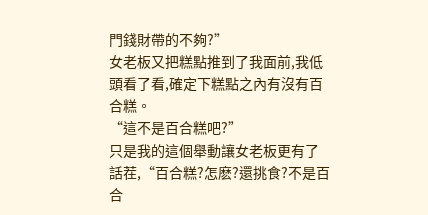門錢財帶的不夠?”
女老板又把糕點推到了我面前,我低頭看了看,確定下糕點之內有沒有百合糕。
“這不是百合糕吧?”
只是我的這個舉動讓女老板更有了話茬,“百合糕?怎麽?還挑食?不是百合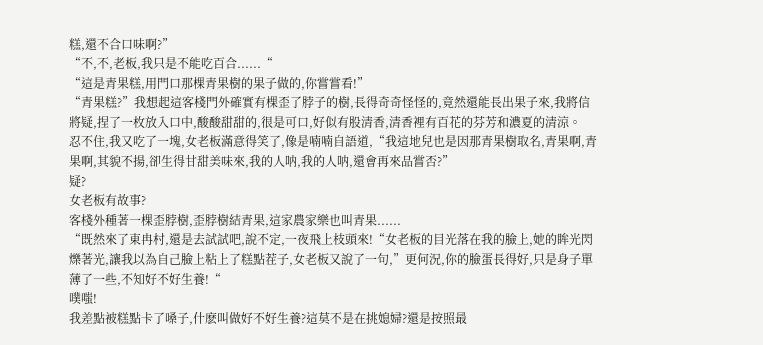糕,還不合口味啊?”
“不,不,老板,我只是不能吃百合......“
“這是青果糕,用門口那棵青果樹的果子做的,你嘗嘗看!”
“青果糕?”我想起這客棧門外確實有棵歪了脖子的樹,長得奇奇怪怪的,竟然還能長出果子來,我將信將疑,捏了一枚放入口中,酸酸甜甜的,很是可口,好似有股清香,清香裡有百花的芬芳和濃夏的清涼。
忍不住,我又吃了一塊,女老板滿意得笑了,像是喃喃自語道,“我這地兒也是因那青果樹取名,青果啊,青果啊,其貌不揚,卻生得甘甜美味來,我的人呐,我的人呐,還會再來品嘗否?”
疑?
女老板有故事?
客棧外種著一棵歪脖樹,歪脖樹結青果,這家農家樂也叫青果......
“既然來了東冉村,還是去試試吧,說不定,一夜飛上枝頭來!“女老板的目光落在我的臉上,她的眸光閃爍著光,讓我以為自己臉上粘上了糕點茬子,女老板又說了一句,”更何況,你的臉蛋長得好,只是身子單薄了一些,不知好不好生養!“
噗嗤!
我差點被糕點卡了嗓子,什麽叫做好不好生養?這莫不是在挑媳婦?還是按照最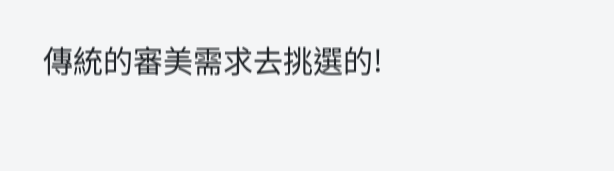傳統的審美需求去挑選的!